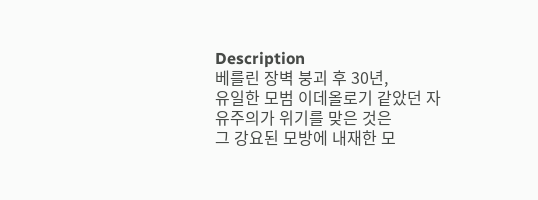Description
베를린 장벽 붕괴 후 30년,
유일한 모범 이데올로기 같았던 자유주의가 위기를 맞은 것은
그 강요된 모방에 내재한 모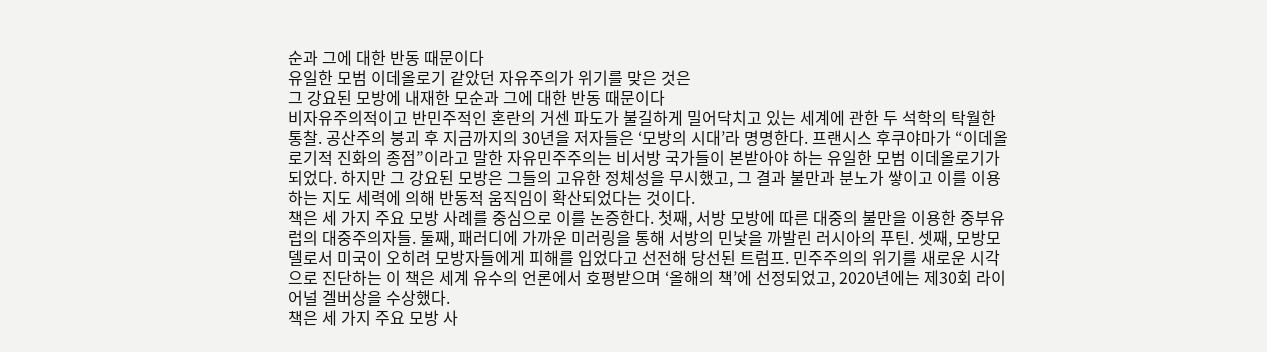순과 그에 대한 반동 때문이다
유일한 모범 이데올로기 같았던 자유주의가 위기를 맞은 것은
그 강요된 모방에 내재한 모순과 그에 대한 반동 때문이다
비자유주의적이고 반민주적인 혼란의 거센 파도가 불길하게 밀어닥치고 있는 세계에 관한 두 석학의 탁월한 통찰. 공산주의 붕괴 후 지금까지의 30년을 저자들은 ‘모방의 시대’라 명명한다. 프랜시스 후쿠야마가 “이데올로기적 진화의 종점”이라고 말한 자유민주주의는 비서방 국가들이 본받아야 하는 유일한 모범 이데올로기가 되었다. 하지만 그 강요된 모방은 그들의 고유한 정체성을 무시했고, 그 결과 불만과 분노가 쌓이고 이를 이용하는 지도 세력에 의해 반동적 움직임이 확산되었다는 것이다.
책은 세 가지 주요 모방 사례를 중심으로 이를 논증한다. 첫째, 서방 모방에 따른 대중의 불만을 이용한 중부유럽의 대중주의자들. 둘째, 패러디에 가까운 미러링을 통해 서방의 민낯을 까발린 러시아의 푸틴. 셋째, 모방모델로서 미국이 오히려 모방자들에게 피해를 입었다고 선전해 당선된 트럼프. 민주주의의 위기를 새로운 시각으로 진단하는 이 책은 세계 유수의 언론에서 호평받으며 ‘올해의 책’에 선정되었고, 2020년에는 제30회 라이어널 겔버상을 수상했다.
책은 세 가지 주요 모방 사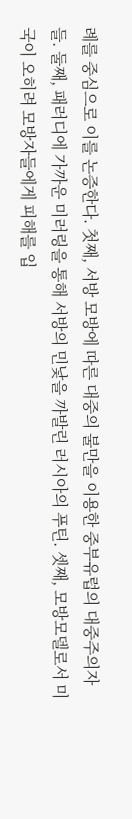례를 중심으로 이를 논증한다. 첫째, 서방 모방에 따른 대중의 불만을 이용한 중부유럽의 대중주의자들. 둘째, 패러디에 가까운 미러링을 통해 서방의 민낯을 까발린 러시아의 푸틴. 셋째, 모방모델로서 미국이 오히려 모방자들에게 피해를 입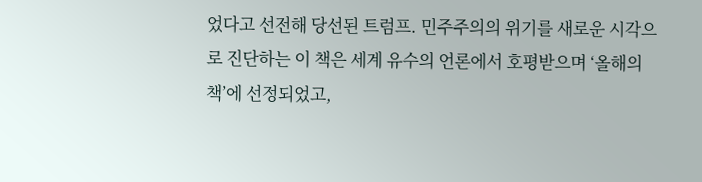었다고 선전해 당선된 트럼프. 민주주의의 위기를 새로운 시각으로 진단하는 이 책은 세계 유수의 언론에서 호평받으며 ‘올해의 책’에 선정되었고,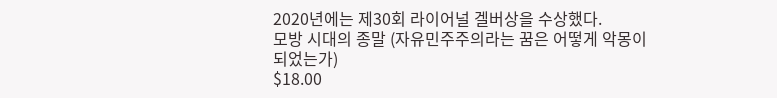2020년에는 제30회 라이어널 겔버상을 수상했다.
모방 시대의 종말 (자유민주주의라는 꿈은 어떻게 악몽이 되었는가)
$18.00